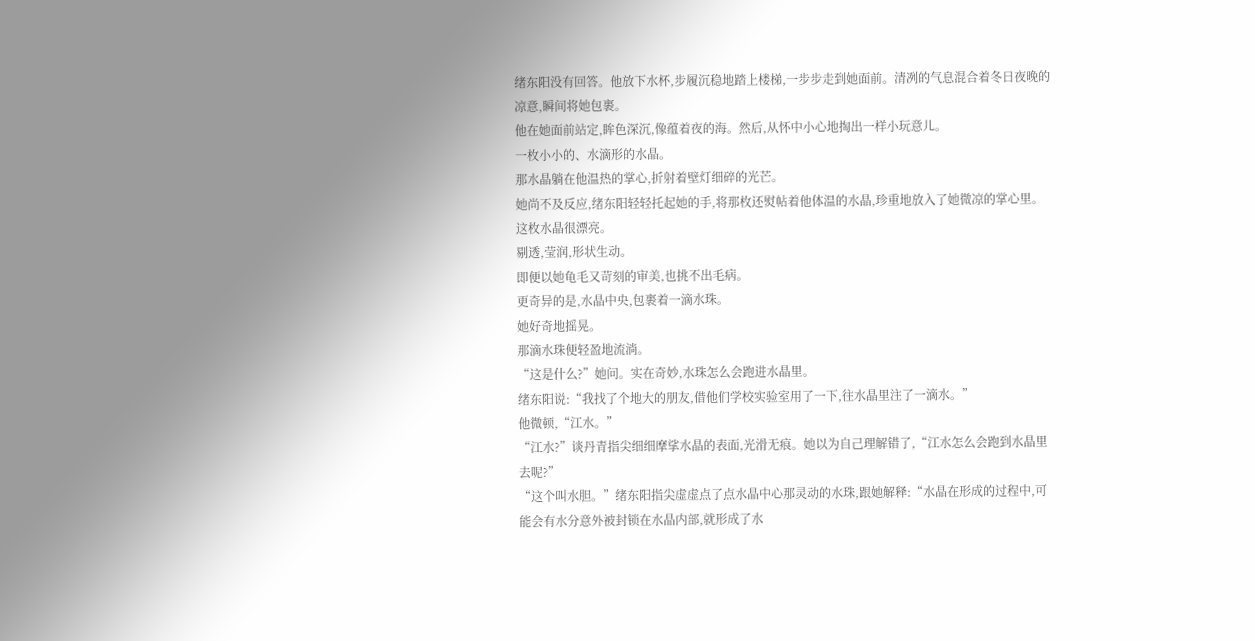绪东阳没有回答。他放下水杯,步履沉稳地踏上楼梯,一步步走到她面前。清冽的气息混合着冬日夜晚的凉意,瞬间将她包裹。
他在她面前站定,眸色深沉,像蕴着夜的海。然后,从怀中小心地掏出一样小玩意儿。
一枚小小的、水滴形的水晶。
那水晶躺在他温热的掌心,折射着壁灯细碎的光芒。
她尚不及反应,绪东阳轻轻托起她的手,将那枚还熨帖着他体温的水晶,珍重地放入了她微凉的掌心里。
这枚水晶很漂亮。
剔透,莹润,形状生动。
即便以她龟毛又苛刻的审美,也挑不出毛病。
更奇异的是,水晶中央,包裹着一滴水珠。
她好奇地摇晃。
那滴水珠便轻盈地流淌。
“这是什么?”她问。实在奇妙,水珠怎么会跑进水晶里。
绪东阳说:“我找了个地大的朋友,借他们学校实验室用了一下,往水晶里注了一滴水。”
他微顿,“江水。”
“江水?”谈丹青指尖细细摩挲水晶的表面,光滑无痕。她以为自己理解错了,“江水怎么会跑到水晶里去呢?”
“这个叫水胆。”绪东阳指尖虚虚点了点水晶中心那灵动的水珠,跟她解释:“水晶在形成的过程中,可能会有水分意外被封锁在水晶内部,就形成了水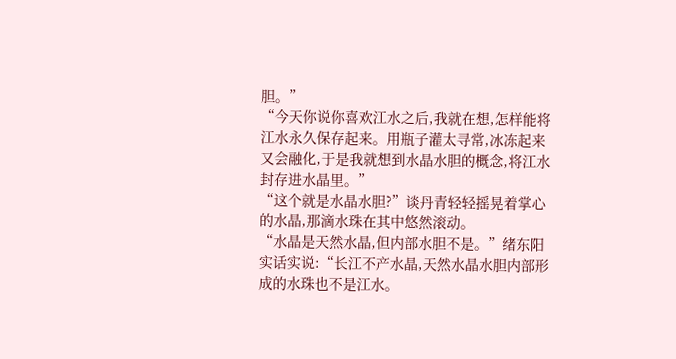胆。”
“今天你说你喜欢江水之后,我就在想,怎样能将江水永久保存起来。用瓶子灌太寻常,冰冻起来又会融化,于是我就想到水晶水胆的概念,将江水封存进水晶里。”
“这个就是水晶水胆?”谈丹青轻轻摇晃着掌心的水晶,那滴水珠在其中悠然滚动。
“水晶是天然水晶,但内部水胆不是。”绪东阳实话实说:“长江不产水晶,天然水晶水胆内部形成的水珠也不是江水。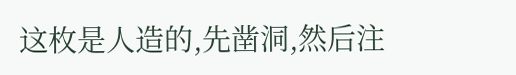这枚是人造的,先凿洞,然后注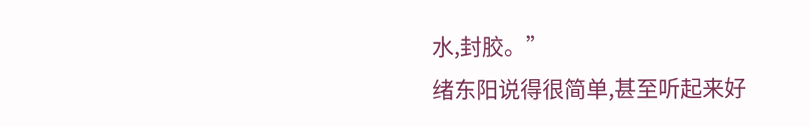水,封胶。”
绪东阳说得很简单,甚至听起来好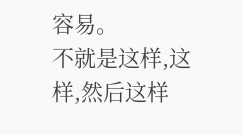容易。
不就是这样,这样,然后这样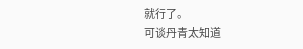就行了。
可谈丹青太知道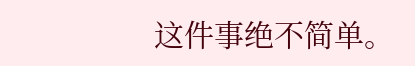这件事绝不简单。